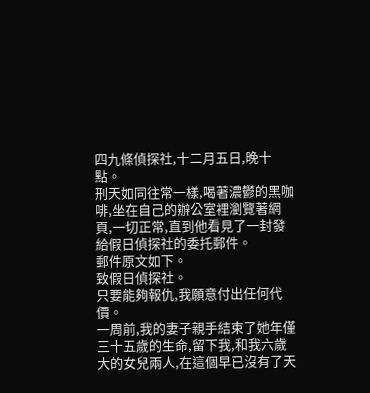四九條偵探社,十二月五日,晚十點。
刑天如同往常一樣,喝著濃鬱的黑咖啡,坐在自己的辦公室裡瀏覽著網頁,一切正常,直到他看見了一封發給假日偵探社的委托郵件。
郵件原文如下。
致假日偵探社。
只要能夠報仇,我願意付出任何代價。
一周前,我的妻子親手結束了她年僅三十五歲的生命,留下我,和我六歲大的女兒兩人,在這個早已沒有了天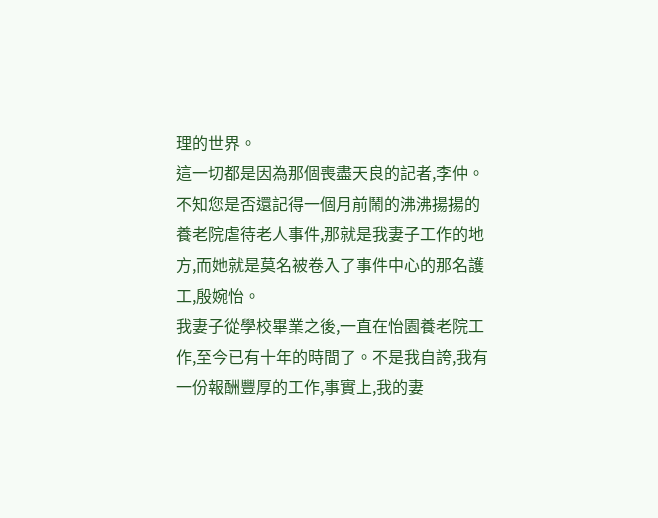理的世界。
這一切都是因為那個喪盡天良的記者,李仲。
不知您是否還記得一個月前鬧的沸沸揚揚的養老院虐待老人事件,那就是我妻子工作的地方,而她就是莫名被卷入了事件中心的那名護工,殷婉怡。
我妻子從學校畢業之後,一直在怡園養老院工作,至今已有十年的時間了。不是我自誇,我有一份報酬豐厚的工作,事實上,我的妻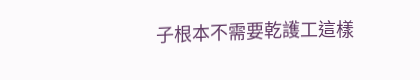子根本不需要乾護工這樣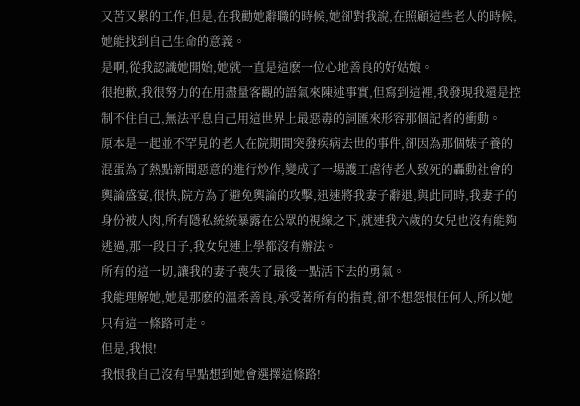又苦又累的工作,但是,在我勸她辭職的時候,她卻對我說,在照顧這些老人的時候,她能找到自己生命的意義。
是啊,從我認識她開始,她就一直是這麽一位心地善良的好姑娘。
很抱歉,我很努力的在用盡量客觀的語氣來陳述事實,但寫到這裡,我發現我還是控制不住自己,無法平息自己用這世界上最惡毒的詞匯來形容那個記者的衝動。
原本是一起並不罕見的老人在院期間突發疾病去世的事件,卻因為那個婊子養的混蛋為了熱點新聞惡意的進行炒作,變成了一場護工虐待老人致死的轟動社會的輿論盛宴,很快,院方為了避免輿論的攻擊,迅速將我妻子辭退,與此同時,我妻子的身份被人肉,所有隱私統統暴露在公眾的視線之下,就連我六歲的女兒也沒有能夠逃過,那一段日子,我女兒連上學都沒有辦法。
所有的這一切,讓我的妻子喪失了最後一點活下去的勇氣。
我能理解她,她是那麽的溫柔善良,承受著所有的指責,卻不想怨恨任何人,所以她只有這一條路可走。
但是,我恨!
我恨我自己沒有早點想到她會選擇這條路!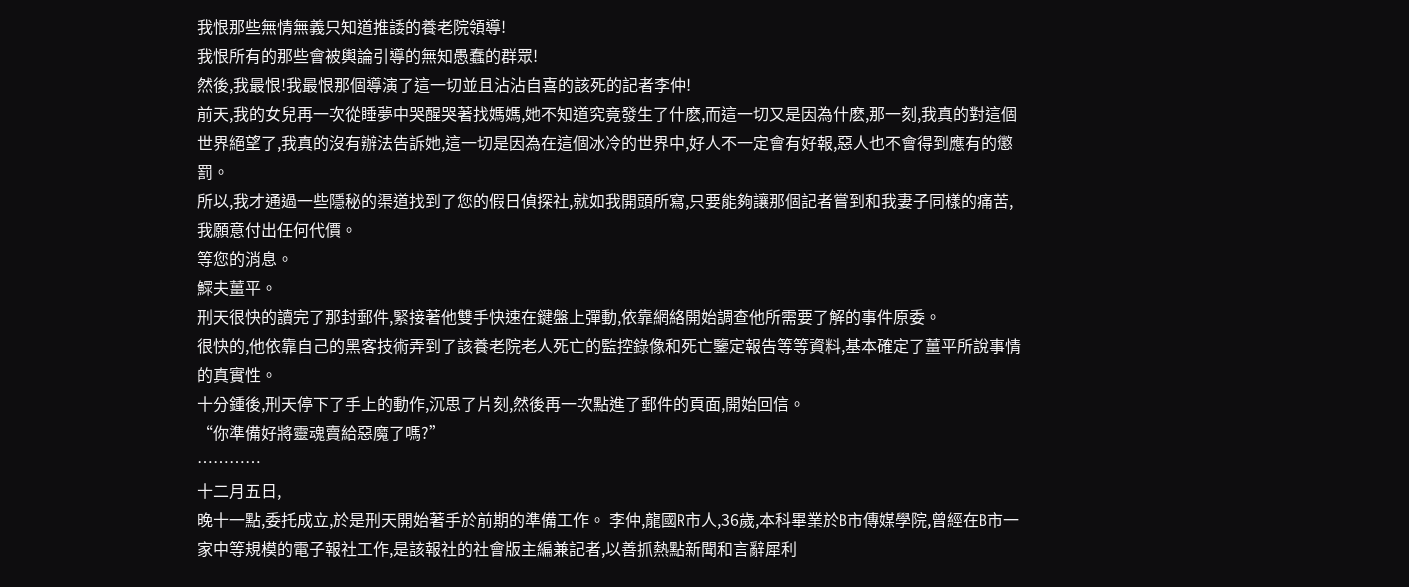我恨那些無情無義只知道推諉的養老院領導!
我恨所有的那些會被輿論引導的無知愚蠢的群眾!
然後,我最恨!我最恨那個導演了這一切並且沾沾自喜的該死的記者李仲!
前天,我的女兒再一次從睡夢中哭醒哭著找媽媽,她不知道究竟發生了什麽,而這一切又是因為什麽,那一刻,我真的對這個世界絕望了,我真的沒有辦法告訴她,這一切是因為在這個冰冷的世界中,好人不一定會有好報,惡人也不會得到應有的懲罰。
所以,我才通過一些隱秘的渠道找到了您的假日偵探社,就如我開頭所寫,只要能夠讓那個記者嘗到和我妻子同樣的痛苦,我願意付出任何代價。
等您的消息。
鰥夫薑平。
刑天很快的讀完了那封郵件,緊接著他雙手快速在鍵盤上彈動,依靠網絡開始調查他所需要了解的事件原委。
很快的,他依靠自己的黑客技術弄到了該養老院老人死亡的監控錄像和死亡鑒定報告等等資料,基本確定了薑平所說事情的真實性。
十分鍾後,刑天停下了手上的動作,沉思了片刻,然後再一次點進了郵件的頁面,開始回信。
“你準備好將靈魂賣給惡魔了嗎?”
…………
十二月五日,
晚十一點,委托成立,於是刑天開始著手於前期的準備工作。 李仲,龍國R市人,36歲,本科畢業於B市傳媒學院,曾經在B市一家中等規模的電子報社工作,是該報社的社會版主編兼記者,以善抓熱點新聞和言辭犀利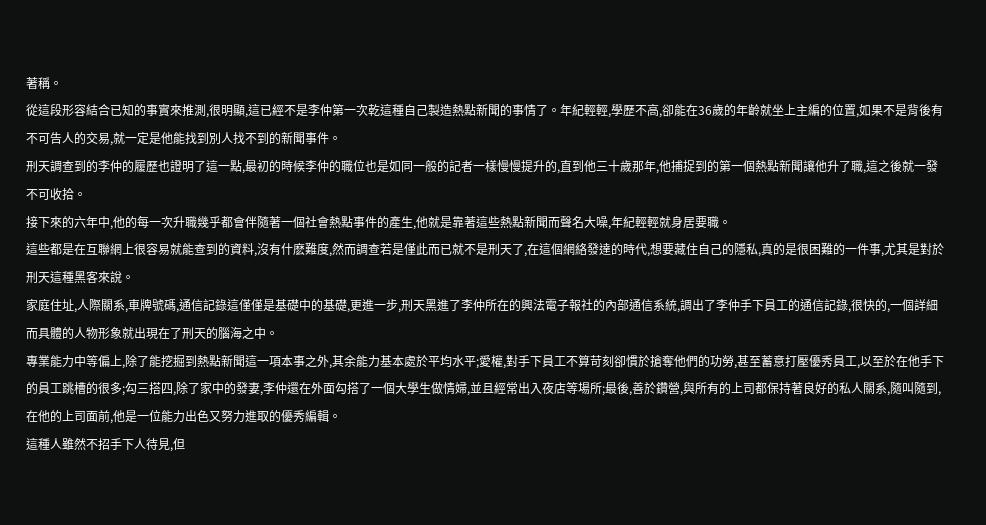著稱。
從這段形容結合已知的事實來推測,很明顯,這已經不是李仲第一次乾這種自己製造熱點新聞的事情了。年紀輕輕,學歷不高,卻能在36歲的年齡就坐上主編的位置,如果不是背後有不可告人的交易,就一定是他能找到別人找不到的新聞事件。
刑天調查到的李仲的履歷也證明了這一點,最初的時候李仲的職位也是如同一般的記者一樣慢慢提升的,直到他三十歲那年,他捕捉到的第一個熱點新聞讓他升了職,這之後就一發不可收拾。
接下來的六年中,他的每一次升職幾乎都會伴隨著一個社會熱點事件的產生,他就是靠著這些熱點新聞而聲名大噪,年紀輕輕就身居要職。
這些都是在互聯網上很容易就能查到的資料,沒有什麽難度,然而調查若是僅此而已就不是刑天了,在這個網絡發達的時代,想要藏住自己的隱私,真的是很困難的一件事,尤其是對於刑天這種黑客來說。
家庭住址,人際關系,車牌號碼,通信記錄這僅僅是基礎中的基礎,更進一步,刑天黑進了李仲所在的興法電子報社的內部通信系統,調出了李仲手下員工的通信記錄,很快的,一個詳細而具體的人物形象就出現在了刑天的腦海之中。
專業能力中等偏上,除了能挖掘到熱點新聞這一項本事之外,其余能力基本處於平均水平;愛權,對手下員工不算苛刻卻慣於搶奪他們的功勞,甚至蓄意打壓優秀員工,以至於在他手下的員工跳槽的很多;勾三搭四,除了家中的發妻,李仲還在外面勾搭了一個大學生做情婦,並且經常出入夜店等場所;最後,善於鑽營,與所有的上司都保持著良好的私人關系,隨叫隨到,在他的上司面前,他是一位能力出色又努力進取的優秀編輯。
這種人雖然不招手下人待見,但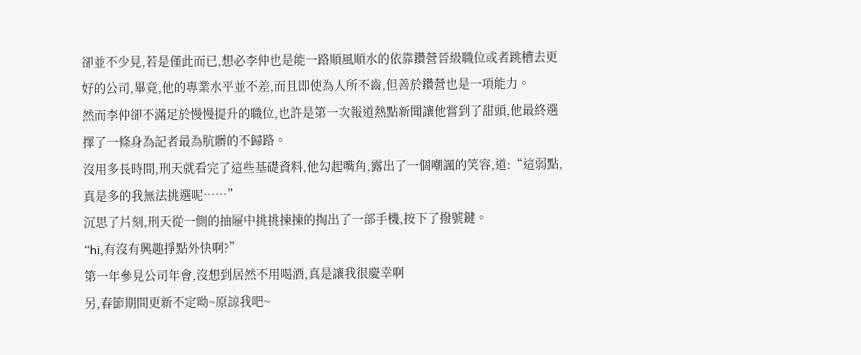卻並不少見,若是僅此而已,想必李仲也是能一路順風順水的依靠鑽營晉級職位或者跳槽去更好的公司,畢竟,他的專業水平並不差,而且即使為人所不齒,但善於鑽營也是一項能力。
然而李仲卻不滿足於慢慢提升的職位,也許是第一次報道熱點新聞讓他嘗到了甜頭,他最終選擇了一條身為記者最為肮髒的不歸路。
沒用多長時間,刑天就看完了這些基礎資料,他勾起嘴角,露出了一個嘲諷的笑容,道:“這弱點,真是多的我無法挑選呢……”
沉思了片刻,刑天從一側的抽屜中挑挑揀揀的掏出了一部手機,按下了撥號鍵。
“hi,有沒有興趣掙點外快啊?”
第一年參見公司年會,沒想到居然不用喝酒,真是讓我很慶幸啊
另,春節期間更新不定呦~原諒我吧~